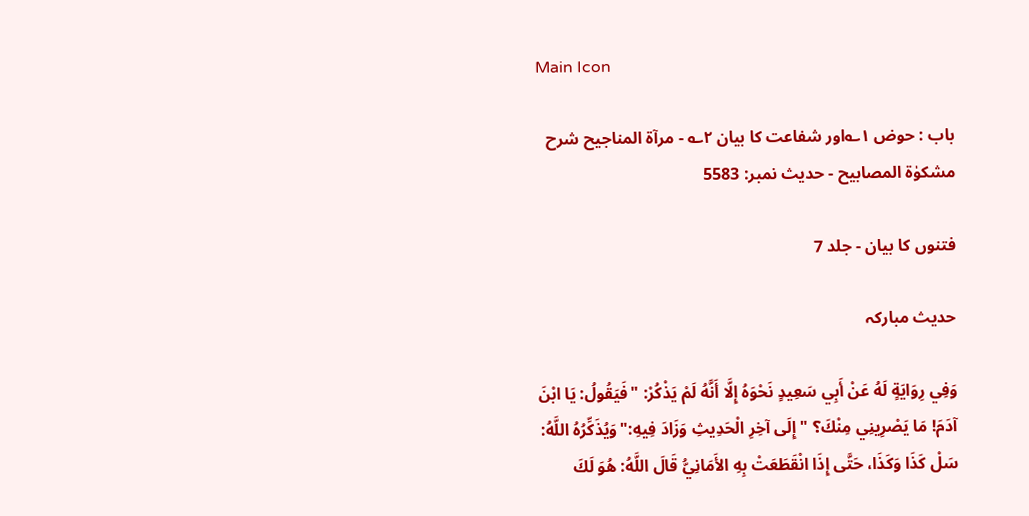Main Icon

باب : حوض ۱؎اور شفاعت کا بیان ۲؎ - مرآۃ المناجیح شرح مشکوٰۃ المصابیح - حدیث نمبر: 5583

فتنوں کا بیان - جلد 7

حدیث مبارکہ

وَفِي رِوَايَةٍ لَهُ عَنْ أَبِي سَعِيدٍ نَحْوَهُ إِلَّا أَنَّهُ لَمْ يَذْكُرْ: "فَيَقُولُ: يَا ابْنَ آدَمَ! مَا يَصْرِينِي مِنْكَ؟ " إِلَى آخِرِ الْحَدِيثِ وَزَادَ فِيهِ:"وَيُذَكِّرُهُ اللَّهُ: سَلْ كَذَا وَكَذَا، حَتَّى إِذَا انْقَطَعَتْ بِهِ الأَمَانِيُّ قَالَ اللَّهُ: هُوَ لَكَ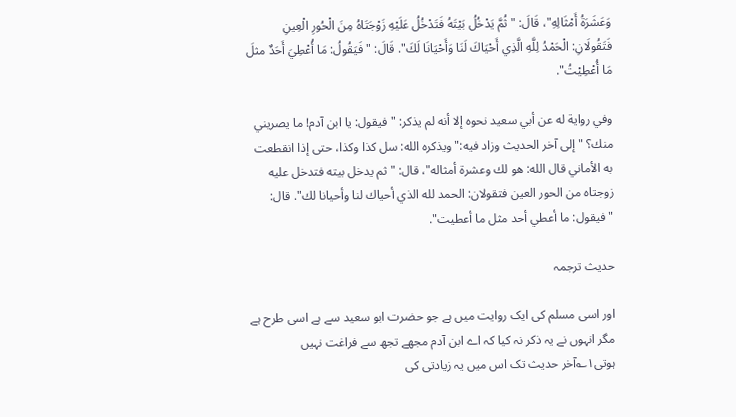وَعَشَرَةُ أَمْثَالِهِ"، قَالَ: "ثُمَّ يَدْخُلُ بَيْتَهُ فَتَدْخُلُ عَلَيْهِ زَوْجَتَاهُ مِنَ الْحُورِ الْعِينِ فَتَقُولَانِ: الْحَمْدُ لِلَّهِ الَّذِي أَحْيَاكَ لَنَا وَأَحْيَانَا لَكَ". قَالَ: "فَيَقُولُ: مَا أُعْطِيَ أَحَدٌ مثلَ مَا أُعْطِيْتُ".

وفي رواية له عن أبي سعيد نحوه إلا أنه لم يذكر: "فيقول: يا ابن آدم! ما يصريني منك؟ " إلى آخر الحديث وزاد فيه:"ويذكره الله: سل كذا وكذا، حتى إذا انقطعت به الأماني قال الله: هو لك وعشرة أمثاله"، قال: "ثم يدخل بيته فتدخل عليه زوجتاه من الحور العين فتقولان: الحمد لله الذي أحياك لنا وأحيانا لك". قال: "فيقول: ما أعطي أحد مثل ما أعطيت".

حدیث ترجمہ

اور اسی مسلم کی ایک روایت میں ہے جو حضرت ابو سعید سے ہے اسی طرح ہے مگر انہوں نے یہ ذکر نہ کیا کہ اے ابن آدم مجھے تجھ سے فراغت نہیں ہوتی۱؎آخر حدیث تک اس میں یہ زیادتی کی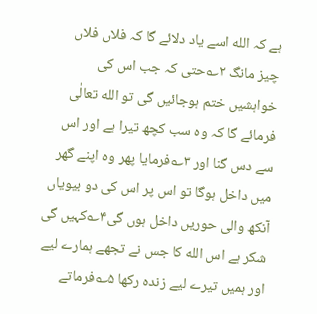ہے کہ الله اسے یاد دلائے گا کہ فلاں فلاں چیز مانگ ۲؎حتی کہ جب اس کی خواہشیں ختم ہوجائیں گی تو الله تعالٰی فرمائے گا کہ وہ سب کچھ تیرا ہے اور اس سے دس گنا اور ۳؎فرمایا پھر وہ اپنے گھر میں داخل ہوگا تو اس پر اس کی دو بیویاں آنکھ والی حوریں داخل ہوں گی۴؎کہیں گی شکر ہے اس الله کا جس نے تجھے ہمارے لیے اور ہمیں تیرے لیے زندہ رکھا ۵؎فرماتے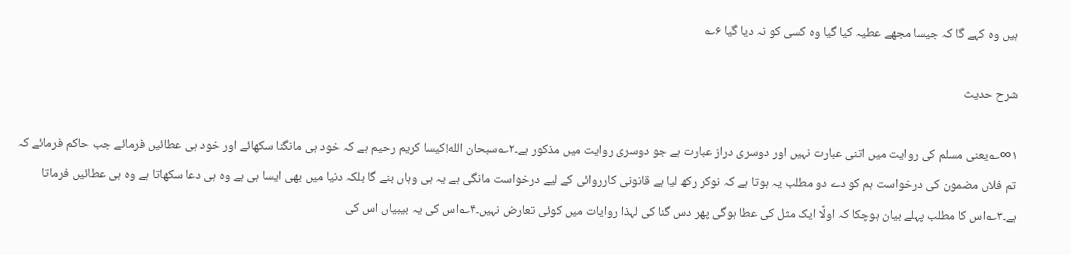ہیں وہ کہے گا کہ جیسا مجھے عطیہ کیا گیا وہ کسی کو نہ دیا گیا ۶؎

شرح حدیث

۱∞؎یعنی مسلم کی روایت میں اتنی عبارت نہیں اور دوسری دراز عبارت ہے جو دوسری روایت میں مذکور ہے۔۲؎سبحان الله!کیسا کریم رحیم ہے کہ خود ہی مانگنا سکھائے اور خود ہی عطائیں فرمائے جب حاکم فرمائے کہ تم فلاں مضمون کی درخواست ہم کو دے دو مطلب یہ ہوتا ہے کہ نوکر رکھ لیا ہے قانونی کارروائی کے لیے درخواست مانگی ہے یہ ہی وہاں بنے گا بلکہ دنیا میں بھی ایسا ہی ہے وہ ہی دعا سکھاتا ہے وہ ہی عطائیں فرماتا ہے۔۳؎اس کا مطلب پہلے بیان ہوچکا کہ اولًا ایک مثل کی عطا ہوگی پھر دس گنا کی لہذا روایات میں کوئی تعارض نہیں۔۴؎اس کی یہ بیبیاں اس کی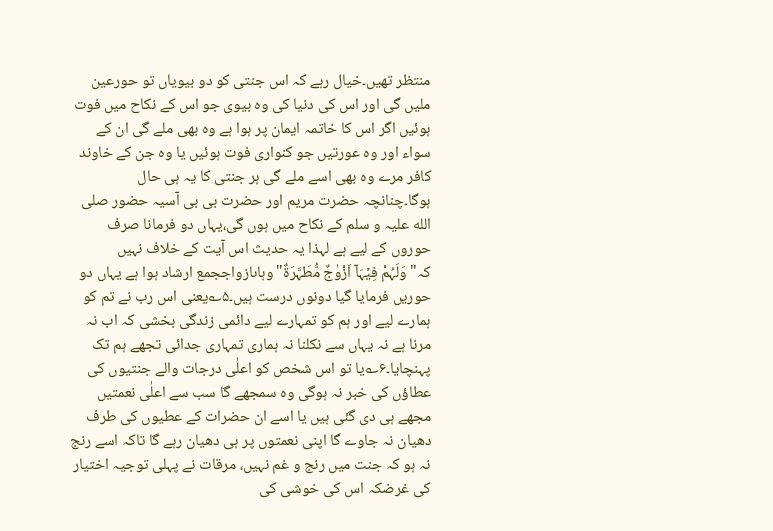منتظر تھیں۔خیال رہے کہ اس جنتی کو دو بیویاں تو حورعین ملیں گی اور اس کی دنیا کی وہ بیوی جو اس کے نکاح میں فوت ہوئیں اگر اس کا خاتمہ ایمان پر ہوا ہے وہ بھی ملے گی ان کے سواء اور وہ عورتیں جو کنواری فوت ہوئیں یا وہ جن کے خاوند کافر مرے وہ بھی اسے ملے گی ہر جنتی کا یہ ہی حال ہوگا۔چنانچہ حضرت مریم اور حضرت بی بی آسیہ حضور صلی الله علیہ و سلم کے نکاح میں ہوں گی،یہاں دو فرمانا صرف حوروں کے لیے ہے لہذا یہ حدیث اس آیت کے خلاف نہیں کہ"وَلَہُمْ فِیۡہَاۤ اَزْوٰجٌ مُّطَہَّرَۃٌ"وہاںازواججمع ارشاد ہوا ہے یہاں دو حوریں فرمایا گیا دونوں درست ہیں۔۵؎یعنی اس رب نے تم کو ہمارے لیے اور ہم کو تمہارے لیے دائمی زندگی بخشی کہ اب نہ مرنا ہے نہ یہاں سے نکلنا نہ ہماری تمہاری جدائی تجھے ہم تک پہنچایا۔۶؎یا تو اس شخص کو اعلٰی درجات والے جنتیوں کی عطاؤں کی خبر نہ ہوگی وہ سمجھے گا سب سے اعلٰی نعمتیں مجھے ہی دی گئی ہیں یا اسے ان حضرات کے عطیوں کی طرف دھیان نہ جاوے گا اپنی نعمتوں پر ہی دھیان رہے گا تاکہ اسے رنج نہ ہو کہ جنت میں رنج و غم نہیں، مرقات نے پہلی توجیہ اختیار کی غرضکہ اس کی خوشی کی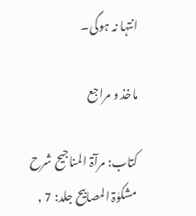انتہا نہ ہوگی۔

ماخذ و مراجع

کتاب: مرآۃ المناجیح شرح مشکوٰۃ المصابیح جلد: 7 ,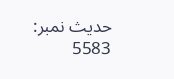حدیث نمبر: 5583